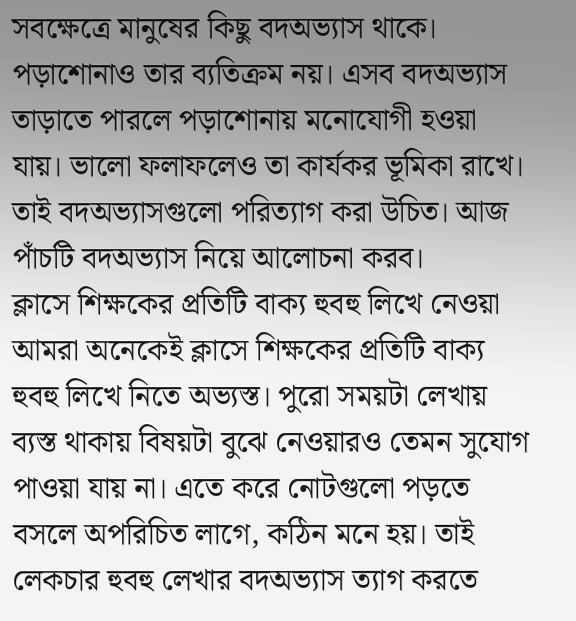সবক্ষেত্রে মানুষের কিছু বদঅভ্যাস থাকে। পড়াশোনাও তার ব্যতিক্রম নয়। এসব বদঅভ্যাস তাড়াতে পারলে পড়াশোনায় মনোযোগী হওয়া যায়। ভালো ফলাফলেও তা কার্যকর ভূমিকা রাখে। তাই বদঅভ্যাসগুলো পরিত্যাগ করা উচিত। আজ পাঁচটি বদঅভ্যাস নিয়ে আলোচনা করব।
ক্লাসে শিক্ষকের প্রতিটি বাক্য হুবহু লিখে নেওয়া আমরা অনেকেই ক্লাসে শিক্ষকের প্রতিটি বাক্য হুবহু লিখে নিতে অভ্যস্ত। পুরো সময়টা লেখায় ব্যস্ত থাকায় বিষয়টা বুঝে নেওয়ারও তেমন সুযোগ পাওয়া যায় না। এতে করে নোটগুলো পড়তে বসলে অপরিচিত লাগে, কঠিন মনে হয়। তাই লেকচার হুবহু লেখার বদঅভ্যাস ত্যাগ করতে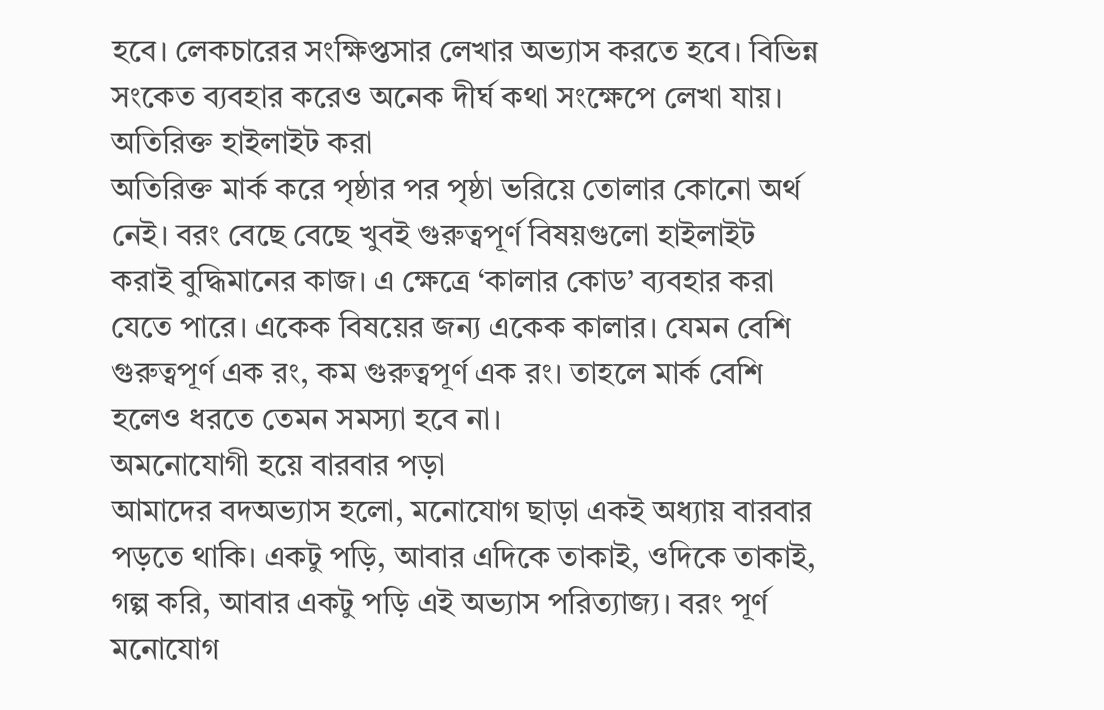হবে। লেকচারের সংক্ষিপ্তসার লেখার অভ্যাস করতে হবে। বিভিন্ন সংকেত ব্যবহার করেও অনেক দীর্ঘ কথা সংক্ষেপে লেখা যায়।
অতিরিক্ত হাইলাইট করা
অতিরিক্ত মার্ক করে পৃষ্ঠার পর পৃষ্ঠা ভরিয়ে তোলার কোনো অর্থ নেই। বরং বেছে বেছে খুবই গুরুত্বপূর্ণ বিষয়গুলো হাইলাইট করাই বুদ্ধিমানের কাজ। এ ক্ষেত্রে ‘কালার কোড’ ব্যবহার করা যেতে পারে। একেক বিষয়ের জন্য একেক কালার। যেমন বেশি গুরুত্বপূর্ণ এক রং, কম গুরুত্বপূর্ণ এক রং। তাহলে মার্ক বেশি হলেও ধরতে তেমন সমস্যা হবে না।
অমনোযোগী হয়ে বারবার পড়া
আমাদের বদঅভ্যাস হলো, মনোযোগ ছাড়া একই অধ্যায় বারবার পড়তে থাকি। একটু পড়ি, আবার এদিকে তাকাই, ওদিকে তাকাই, গল্প করি, আবার একটু পড়ি এই অভ্যাস পরিত্যাজ্য। বরং পূর্ণ মনোযোগ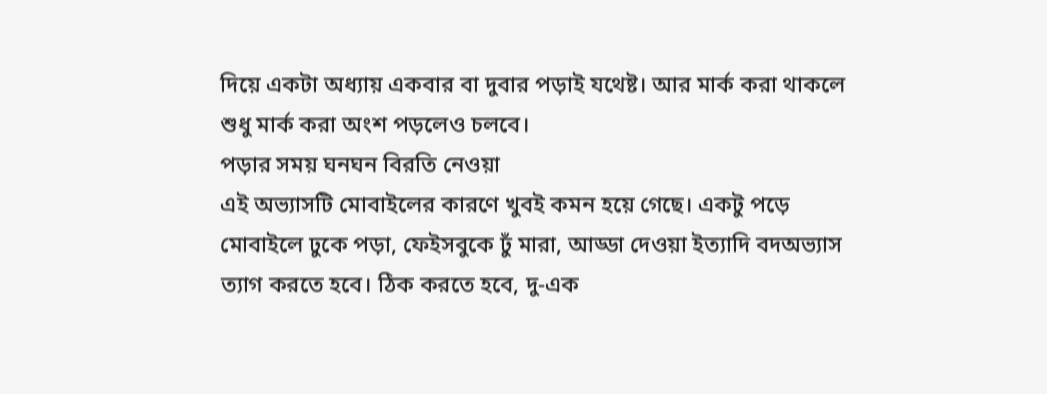দিয়ে একটা অধ্যায় একবার বা দুবার পড়াই যথেষ্ট। আর মার্ক করা থাকলে শুধু মার্ক করা অংশ পড়লেও চলবে।
পড়ার সময় ঘনঘন বিরতি নেওয়া
এই অভ্যাসটি মোবাইলের কারণে খুবই কমন হয়ে গেছে। একটু পড়ে মোবাইলে ঢুকে পড়া, ফেইসবুকে ঢুঁ মারা, আড্ডা দেওয়া ইত্যাদি বদঅভ্যাস ত্যাগ করতে হবে। ঠিক করতে হবে, দু-এক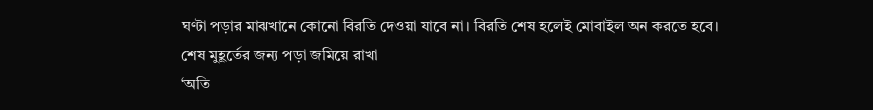ঘণ্টা পড়ার মাঝখানে কোনো বিরতি দেওয়া যাবে না। বিরতি শেষ হলেই মোবাইল অন করতে হবে।
শেষ মুহূর্তের জন্য পড়া জমিয়ে রাখা
‘অতি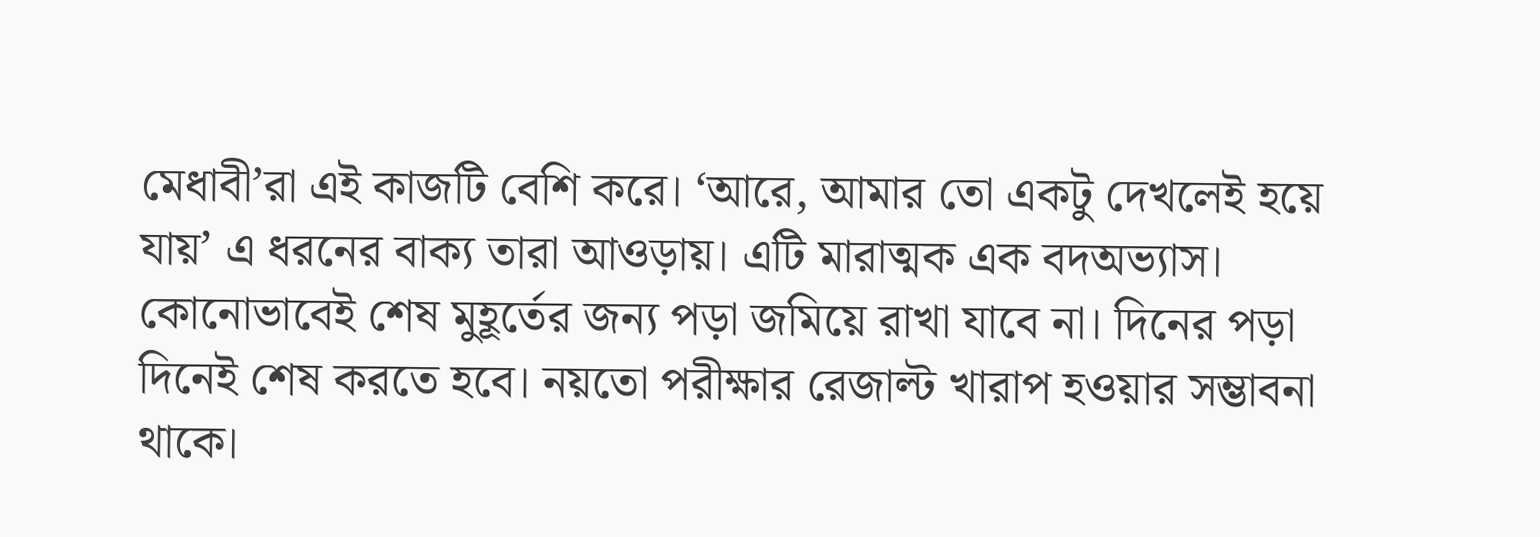মেধাবী’রা এই কাজটি বেশি করে। ‘আরে, আমার তো একটু দেখলেই হয়ে যায়’ এ ধরনের বাক্য তারা আওড়ায়। এটি মারাত্মক এক বদঅভ্যাস। কোনোভাবেই শেষ মুহূর্তের জন্য পড়া জমিয়ে রাখা যাবে না। দিনের পড়া দিনেই শেষ করতে হবে। নয়তো পরীক্ষার রেজাল্ট খারাপ হওয়ার সম্ভাবনা থাকে।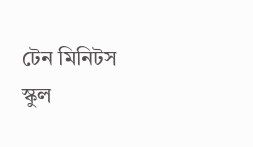টেন মিনিটস স্কুল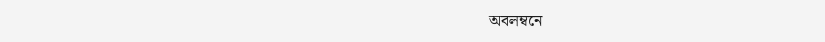অবলম্বনে